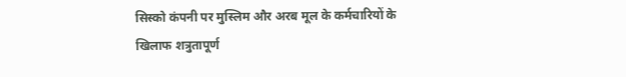सिस्को कंपनी पर मुस्लिम और अरब मूल के कर्मचारियों के खिलाफ शत्रुतापूर्ण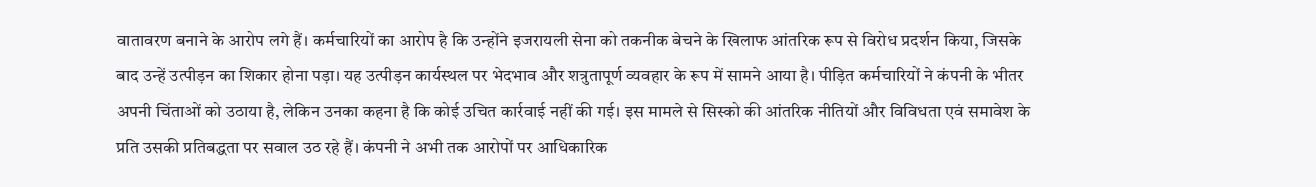वातावरण बनाने के आरोप लगे हैं। कर्मचारियों का आरोप है कि उन्होंने इजरायली सेना को तकनीक बेचने के खिलाफ आंतरिक रूप से विरोध प्रदर्शन किया, जिसके बाद उन्हें उत्पीड़न का शिकार होना पड़ा। यह उत्पीड़न कार्यस्थल पर भेदभाव और शत्रुतापूर्ण व्यवहार के रूप में सामने आया है। पीड़ित कर्मचारियों ने कंपनी के भीतर अपनी चिंताओं को उठाया है, लेकिन उनका कहना है कि कोई उचित कार्रवाई नहीं की गई। इस मामले से सिस्को की आंतरिक नीतियों और विविधता एवं समावेश के प्रति उसकी प्रतिबद्धता पर सवाल उठ रहे हैं। कंपनी ने अभी तक आरोपों पर आधिकारिक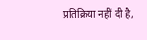प्रतिक्रिया नहीं दी है,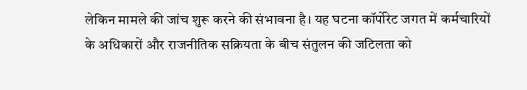लेकिन मामले की जांच शुरू करने की संभावना है। यह घटना कॉर्पोरेट जगत में कर्मचारियों के अधिकारों और राजनीतिक सक्रियता के बीच संतुलन की जटिलता को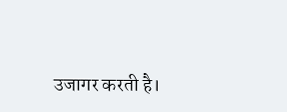उजागर करती है।